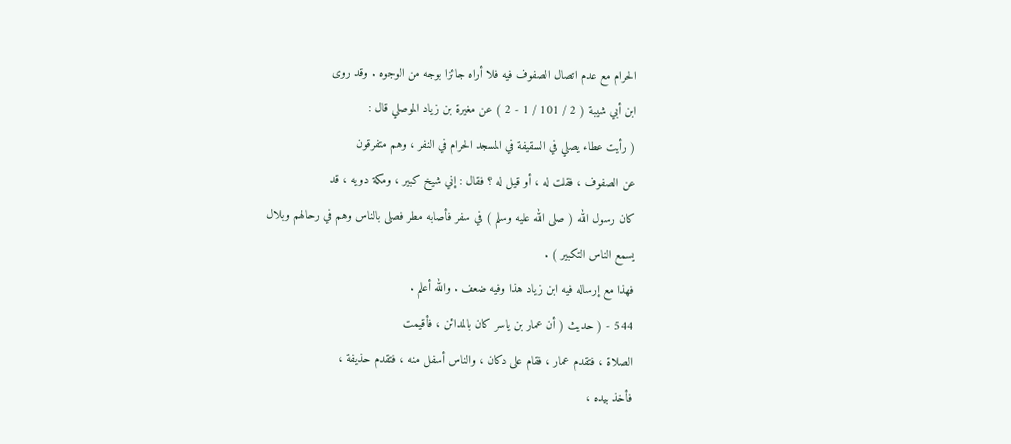الحرام مع عدم اتصال الصفوف فيه فلا أراه جائزا بوجه من الوجوه . وقد روى
ابن أبي شيبة ( 2 / 101 / 1 - 2 ) عن مغيرة بن زياد الموصلي قال :
( رأيت عطاء يصلي في السقيفة في المسجد الحرام في النفر ، وهم متفرقون
عن الصفوف ، فقلت له ، أو قيل له ؟ فقال : إني شيخ كبير ، ومكة دويه ، قد
كان رسول الله ( صلى الله عليه وسلم ) في سفر فأصابه مطر فصلى بالناس وهم في رحالهم وبلال
يسمع الناس التكبير ) .
فهذا مع إرساله فيه ابن زياد هذا وفيه ضعف . والله أعلم .
544 - ( حديث ( أن عمار بن ياسر كان بالمدائن ، فأقيمت
الصلاة ، فتقدم عمار ، فقام على دكان ، والناس أسفل منه ، فتقدم حذيفة ،
فأخذ بيده ،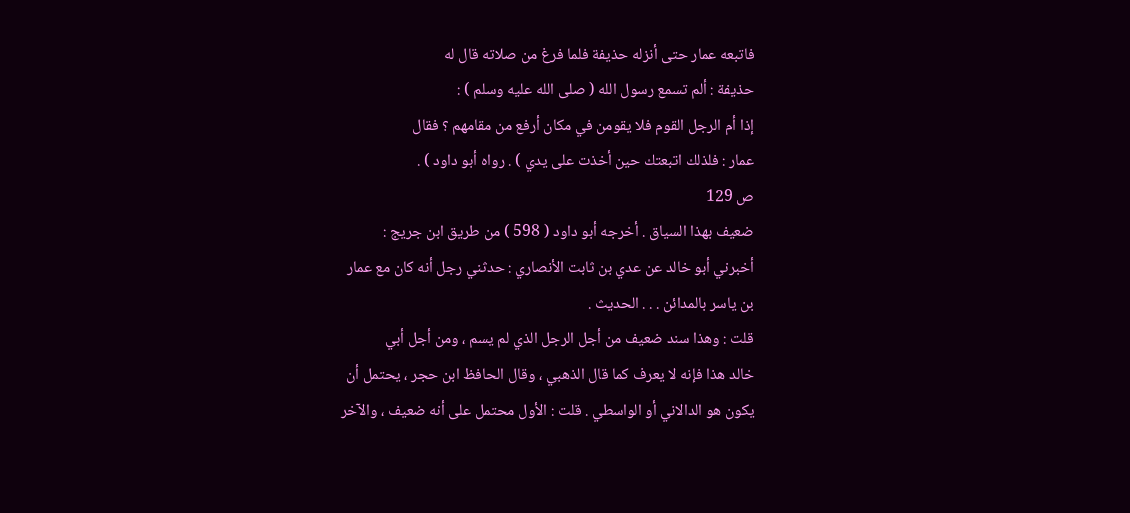فاتبعه عمار حتى أنزله حذيفة فلما فرغ من صلاته قال له
حذيفة : ألم تسمع رسول الله ( صلى الله عليه وسلم ) :
إذا أم الرجل القوم فلا يقومن في مكان أرفع من مقامهم ؟ فقال
عمار : فلذلك اتبعتك حين أخذت على يدي ) . رواه أبو داود ) .
ص 129
ضعيف بهذا السياق . أخرجه أبو داود ( 598 ) من طريق ابن جريج :
أخبرني أبو خالد عن عدي بن ثابت الأنصاري : حدثني رجل أنه كان مع عمار
بن ياسر بالمدائن . . . الحديث .
قلت : وهذا سند ضعيف من أجل الرجل الذي لم يسم ، ومن أجل أبي
خالد هذا فإنه لا يعرف كما قال الذهبي ، وقال الحافظ ابن حجر ، يحتمل أن
يكون هو الدالاني أو الواسطي . قلت : الأول محتمل على أنه ضعيف ، والآخر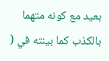بعيد مع كونه متهما بالكذب كما بينته في (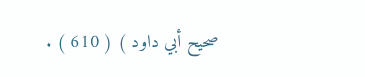صحيح أبي داود ) ( 610 ) .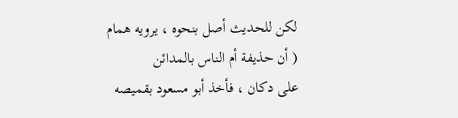لكن للحديث أصل بنحوه ، يرويه همام ( أن حذيفة أم الناس بالمدائن
على دكان ، فأخذ أبو مسعود بقميصه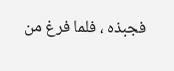فجبذه ، فلما فرغ من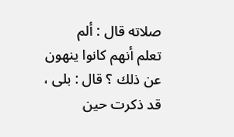صلاته قال : ألم
تعلم أنهم كانوا ينهون عن ذلك ؟ قال : بلى ، قد ذكرت حين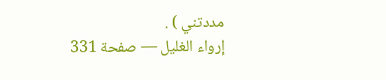مددتني ) .
إرواء الغليل — صفحة 331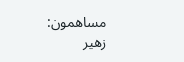مساهمون: زهير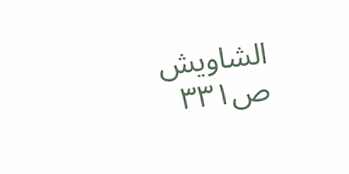الشاويش
ص٣٣١